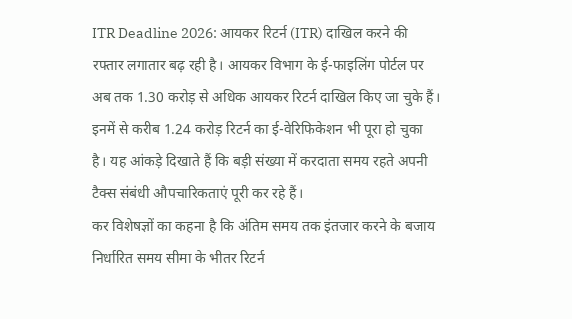ITR Deadline 2026: आयकर रिटर्न (ITR) दाखिल करने की रफ्तार लगातार बढ़ रही है। आयकर विभाग के ई-फाइलिंग पोर्टल पर अब तक 1.30 करोड़ से अधिक आयकर रिटर्न दाखिल किए जा चुके हैं। इनमें से करीब 1.24 करोड़ रिटर्न का ई-वेरिफिकेशन भी पूरा हो चुका है। यह आंकड़े दिखाते हैं कि बड़ी संख्या में करदाता समय रहते अपनी टैक्स संबंधी औपचारिकताएं पूरी कर रहे हैं।
कर विशेषज्ञों का कहना है कि अंतिम समय तक इंतजार करने के बजाय निर्धारित समय सीमा के भीतर रिटर्न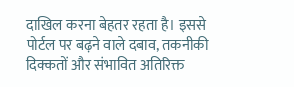दाखिल करना बेहतर रहता है। इससे पोर्टल पर बढ़ने वाले दबाव, तकनीकी दिक्कतों और संभावित अतिरिक्त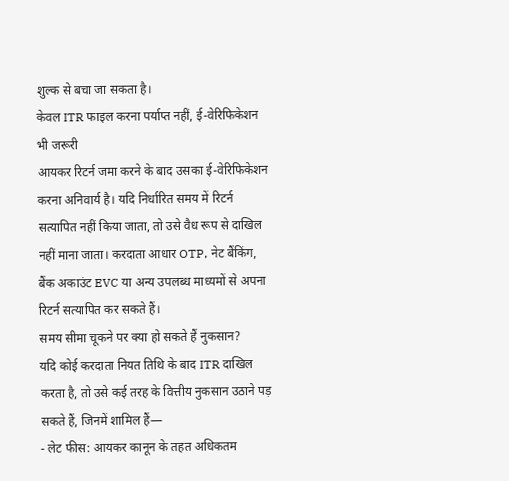शुल्क से बचा जा सकता है।
केवल ITR फाइल करना पर्याप्त नहीं, ई-वेरिफिकेशन भी जरूरी
आयकर रिटर्न जमा करने के बाद उसका ई-वेरिफिकेशन करना अनिवार्य है। यदि निर्धारित समय में रिटर्न सत्यापित नहीं किया जाता, तो उसे वैध रूप से दाखिल नहीं माना जाता। करदाता आधार OTP, नेट बैंकिंग, बैंक अकाउंट EVC या अन्य उपलब्ध माध्यमों से अपना रिटर्न सत्यापित कर सकते हैं।
समय सीमा चूकने पर क्या हो सकते हैं नुकसान?
यदि कोई करदाता नियत तिथि के बाद ITR दाखिल करता है, तो उसे कई तरह के वित्तीय नुकसान उठाने पड़ सकते हैं, जिनमें शामिल हैं—
- लेट फीस: आयकर कानून के तहत अधिकतम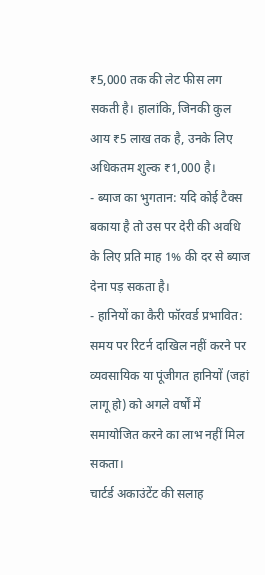₹5,000 तक की लेट फीस लग सकती है। हालांकि, जिनकी कुल आय ₹5 लाख तक है, उनके लिए अधिकतम शुल्क ₹1,000 है।
- ब्याज का भुगतान: यदि कोई टैक्स बकाया है तो उस पर देरी की अवधि के लिए प्रति माह 1% की दर से ब्याज देना पड़ सकता है।
- हानियों का कैरी फॉरवर्ड प्रभावित: समय पर रिटर्न दाखिल नहीं करने पर व्यवसायिक या पूंजीगत हानियों (जहां लागू हो) को अगले वर्षों में समायोजित करने का लाभ नहीं मिल सकता।
चार्टर्ड अकाउंटेंट की सलाह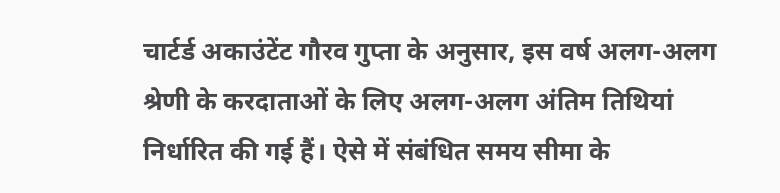चार्टर्ड अकाउंटेंट गौरव गुप्ता के अनुसार, इस वर्ष अलग-अलग श्रेणी के करदाताओं के लिए अलग-अलग अंतिम तिथियां निर्धारित की गई हैं। ऐसे में संबंधित समय सीमा के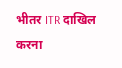भीतर ITR दाखिल करना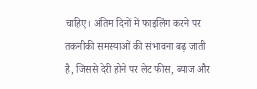चाहिए। अंतिम दिनों में फाइलिंग करने पर तकनीकी समस्याओं की संभावना बढ़ जाती है, जिससे देरी होने पर लेट फीस, ब्याज और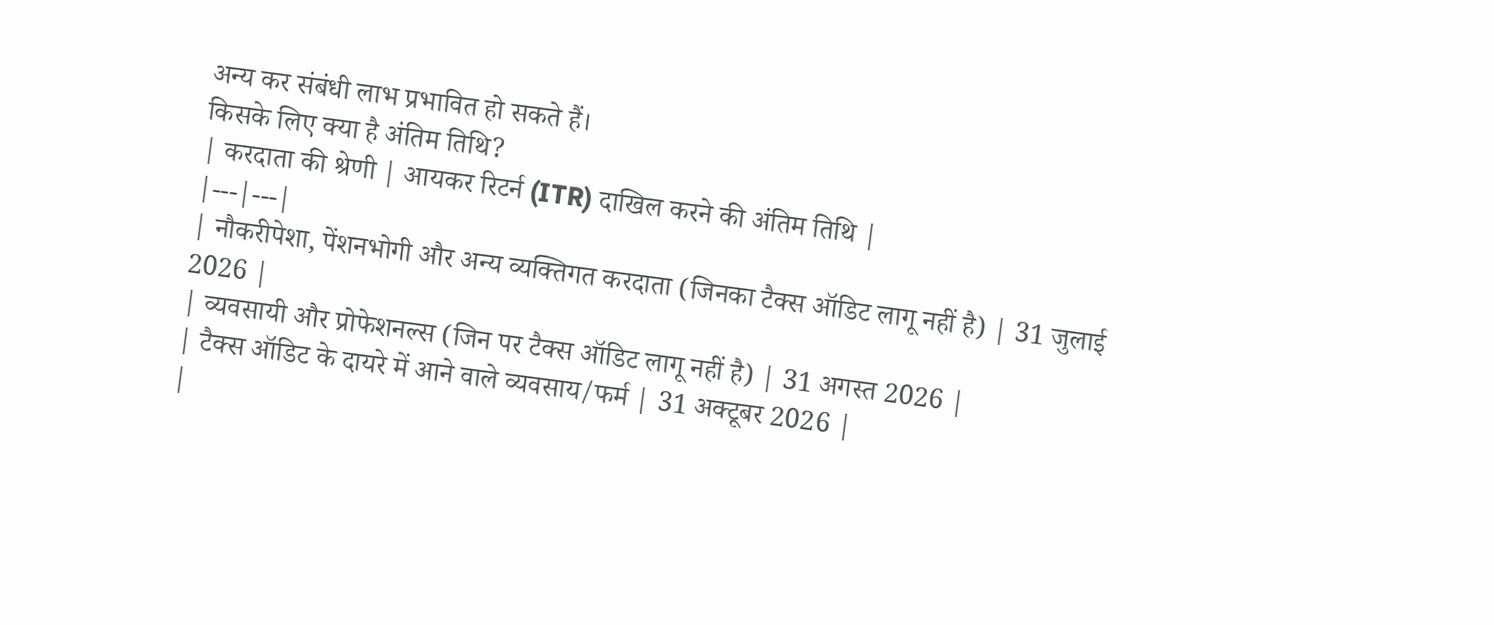अन्य कर संबंधी लाभ प्रभावित हो सकते हैं।
किसके लिए क्या है अंतिम तिथि?
| करदाता की श्रेणी | आयकर रिटर्न (ITR) दाखिल करने की अंतिम तिथि |
|---|---|
| नौकरीपेशा, पेंशनभोगी और अन्य व्यक्तिगत करदाता (जिनका टैक्स ऑडिट लागू नहीं है) | 31 जुलाई 2026 |
| व्यवसायी और प्रोफेशनल्स (जिन पर टैक्स ऑडिट लागू नहीं है) | 31 अगस्त 2026 |
| टैक्स ऑडिट के दायरे में आने वाले व्यवसाय/फर्म | 31 अक्टूबर 2026 |
|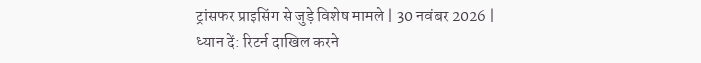ट्रांसफर प्राइसिंग से जुड़े विशेष मामले | 30 नवंबर 2026 |
ध्यान दें: रिटर्न दाखिल करने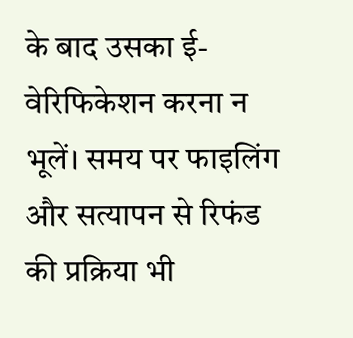के बाद उसका ई-वेरिफिकेशन करना न भूलें। समय पर फाइलिंग और सत्यापन से रिफंड की प्रक्रिया भी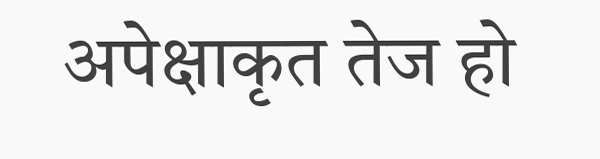अपेक्षाकृत तेज हो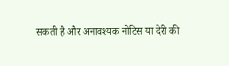सकती है और अनावश्यक नोटिस या देरी की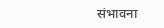संभावना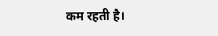कम रहती है।